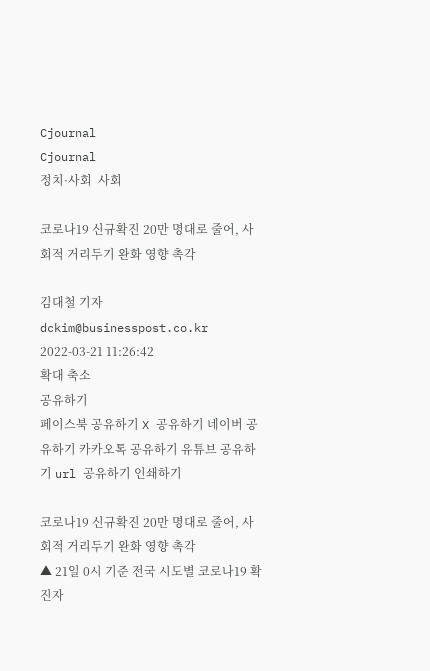Cjournal
Cjournal
정치·사회  사회

코로나19 신규확진 20만 명대로 줄어, 사회적 거리두기 완화 영향 촉각

김대철 기자 dckim@businesspost.co.kr 2022-03-21 11:26:42
확대 축소
공유하기
페이스북 공유하기 X 공유하기 네이버 공유하기 카카오톡 공유하기 유튜브 공유하기 url 공유하기 인쇄하기

코로나19 신규확진 20만 명대로 줄어, 사회적 거리두기 완화 영향 촉각
▲ 21일 0시 기준 전국 시도별 코로나19 확진자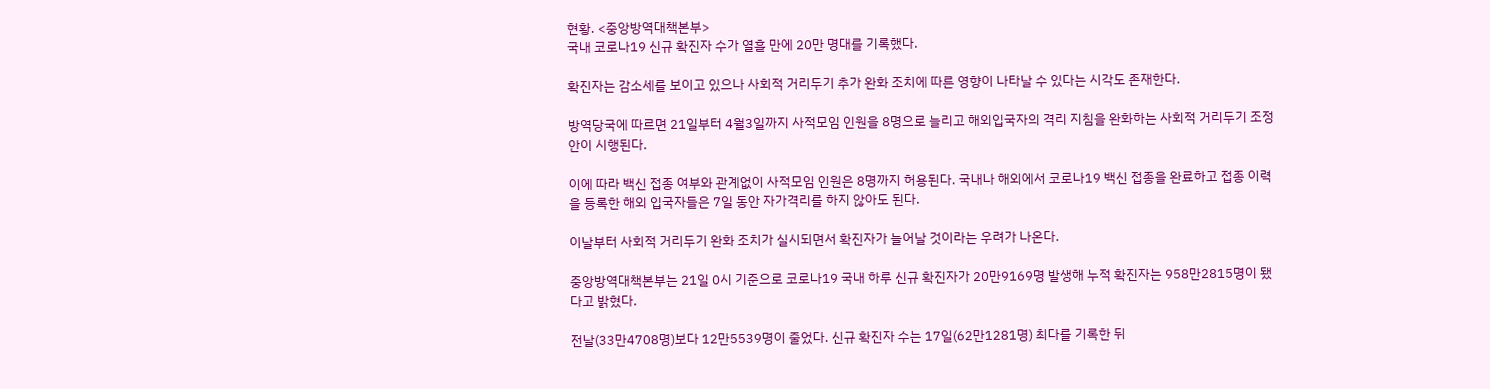현황. <중앙방역대책본부>
국내 코로나19 신규 확진자 수가 열흘 만에 20만 명대를 기록했다.

확진자는 감소세를 보이고 있으나 사회적 거리두기 추가 완화 조치에 따른 영향이 나타날 수 있다는 시각도 존재한다.

방역당국에 따르면 21일부터 4월3일까지 사적모임 인원을 8명으로 늘리고 해외입국자의 격리 지침을 완화하는 사회적 거리두기 조정안이 시행된다.

이에 따라 백신 접종 여부와 관계없이 사적모임 인원은 8명까지 허용된다. 국내나 해외에서 코로나19 백신 접종을 완료하고 접종 이력을 등록한 해외 입국자들은 7일 동안 자가격리를 하지 않아도 된다.

이날부터 사회적 거리두기 완화 조치가 실시되면서 확진자가 늘어날 것이라는 우려가 나온다.

중앙방역대책본부는 21일 0시 기준으로 코로나19 국내 하루 신규 확진자가 20만9169명 발생해 누적 확진자는 958만2815명이 됐다고 밝혔다.

전날(33만4708명)보다 12만5539명이 줄었다. 신규 확진자 수는 17일(62만1281명) 최다를 기록한 뒤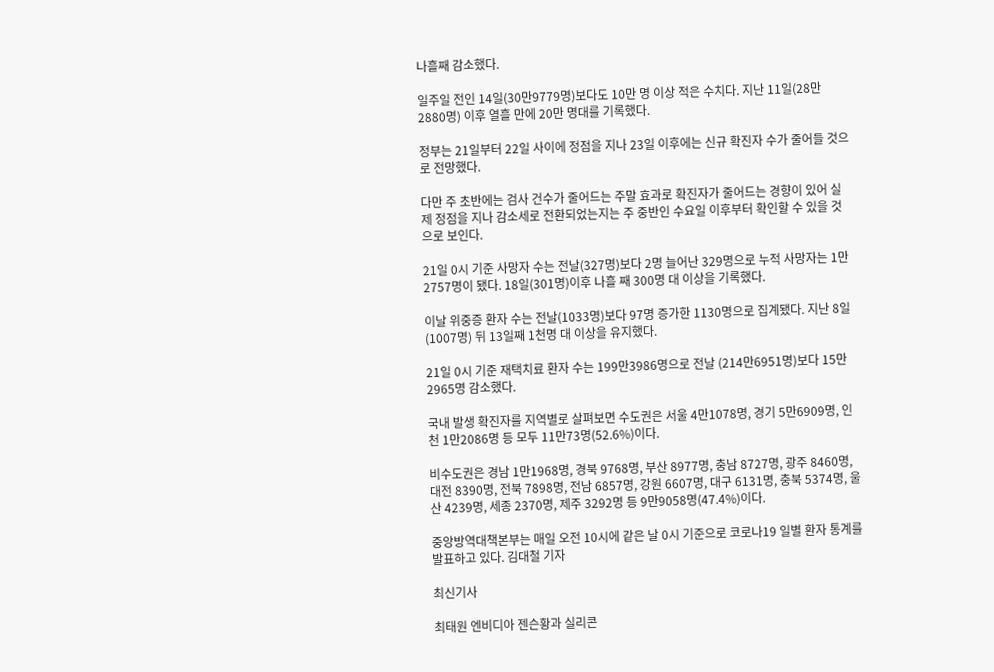나흘째 감소했다.

일주일 전인 14일(30만9779명)보다도 10만 명 이상 적은 수치다. 지난 11일(28만2880명) 이후 열흘 만에 20만 명대를 기록했다.

정부는 21일부터 22일 사이에 정점을 지나 23일 이후에는 신규 확진자 수가 줄어들 것으로 전망했다.

다만 주 초반에는 검사 건수가 줄어드는 주말 효과로 확진자가 줄어드는 경향이 있어 실제 정점을 지나 감소세로 전환되었는지는 주 중반인 수요일 이후부터 확인할 수 있을 것으로 보인다.

21일 0시 기준 사망자 수는 전날(327명)보다 2명 늘어난 329명으로 누적 사망자는 1만2757명이 됐다. 18일(301명)이후 나흘 째 300명 대 이상을 기록했다.

이날 위중증 환자 수는 전날(1033명)보다 97명 증가한 1130명으로 집계됐다. 지난 8일(1007명) 뒤 13일째 1천명 대 이상을 유지했다.

21일 0시 기준 재택치료 환자 수는 199만3986명으로 전날 (214만6951명)보다 15만2965명 감소했다.

국내 발생 확진자를 지역별로 살펴보면 수도권은 서울 4만1078명, 경기 5만6909명, 인천 1만2086명 등 모두 11만73명(52.6%)이다.

비수도권은 경남 1만1968명, 경북 9768명, 부산 8977명, 충남 8727명, 광주 8460명, 대전 8390명, 전북 7898명, 전남 6857명, 강원 6607명, 대구 6131명, 충북 5374명, 울산 4239명, 세종 2370명, 제주 3292명 등 9만9058명(47.4%)이다.

중앙방역대책본부는 매일 오전 10시에 같은 날 0시 기준으로 코로나19 일별 환자 통계를 발표하고 있다. 김대철 기자

최신기사

최태원 엔비디아 젠슨황과 실리콘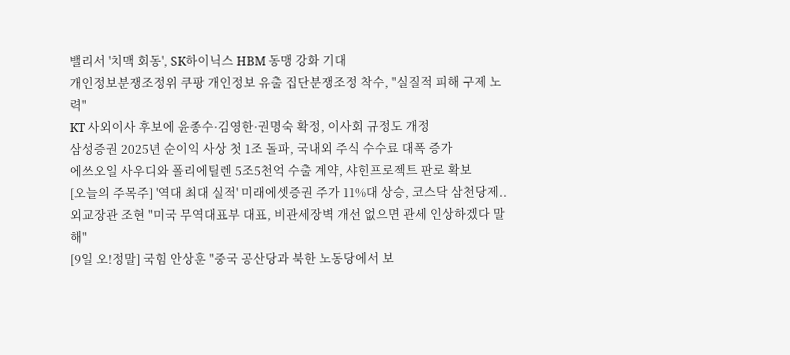밸리서 '치맥 회동', SK하이닉스 HBM 동맹 강화 기대
개인정보분쟁조정위 쿠팡 개인정보 유출 집단분쟁조정 착수, "실질적 피해 구제 노력"
KT 사외이사 후보에 윤종수·김영한·권명숙 확정, 이사회 규정도 개정
삼성증권 2025년 순이익 사상 첫 1조 돌파, 국내외 주식 수수료 대폭 증가
에쓰오일 사우디와 폴리에틸렌 5조5천억 수출 계약, 샤힌프로젝트 판로 확보
[오늘의 주목주] '역대 최대 실적' 미래에셋증권 주가 11%대 상승, 코스닥 삼천당제..
외교장관 조현 "미국 무역대표부 대표, 비관세장벽 개선 없으면 관세 인상하겠다 말해"
[9일 오!정말] 국힘 안상훈 "중국 공산당과 북한 노동당에서 보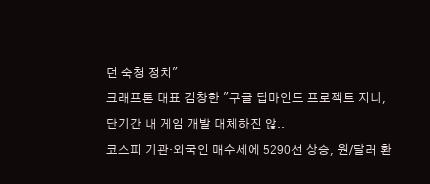던 숙청 정치"
크래프톤 대표 김창한 "구글 딥마인드 프로젝트 지니, 단기간 내 게임 개발 대체하진 않..
코스피 기관·외국인 매수세에 5290선 상승, 원/달러 환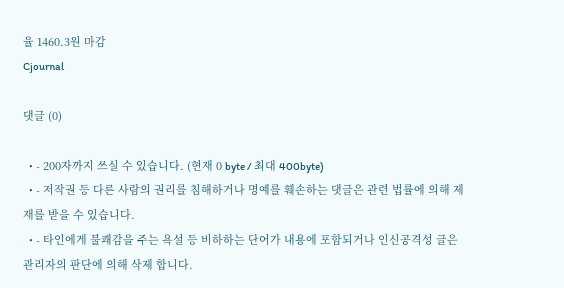율 1460.3원 마감
Cjournal

댓글 (0)

  • - 200자까지 쓰실 수 있습니다. (현재 0 byte / 최대 400byte)
  • - 저작권 등 다른 사람의 권리를 침해하거나 명예를 훼손하는 댓글은 관련 법률에 의해 제재를 받을 수 있습니다.
  • - 타인에게 불쾌감을 주는 욕설 등 비하하는 단어가 내용에 포함되거나 인신공격성 글은 관리자의 판단에 의해 삭제 합니다.